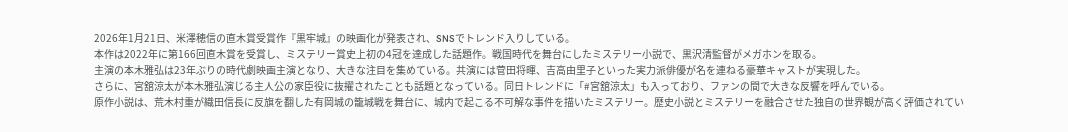2026年1月21日、米澤穂信の直木賞受賞作『黒牢城』の映画化が発表され、SNSでトレンド入りしている。
本作は2022年に第166回直木賞を受賞し、ミステリー賞史上初の4冠を達成した話題作。戦国時代を舞台にしたミステリー小説で、黒沢清監督がメガホンを取る。
主演の本木雅弘は23年ぶりの時代劇映画主演となり、大きな注目を集めている。共演には菅田将暉、吉高由里子といった実力派俳優が名を連ねる豪華キャストが実現した。
さらに、宮舘涼太が本木雅弘演じる主人公の家臣役に抜擢されたことも話題となっている。同日トレンドに「#宮舘涼太」も入っており、ファンの間で大きな反響を呼んでいる。
原作小説は、荒木村重が織田信長に反旗を翻した有岡城の籠城戦を舞台に、城内で起こる不可解な事件を描いたミステリー。歴史小説とミステリーを融合させた独自の世界観が高く評価されてい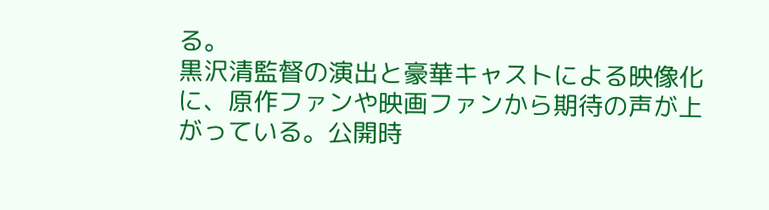る。
黒沢清監督の演出と豪華キャストによる映像化に、原作ファンや映画ファンから期待の声が上がっている。公開時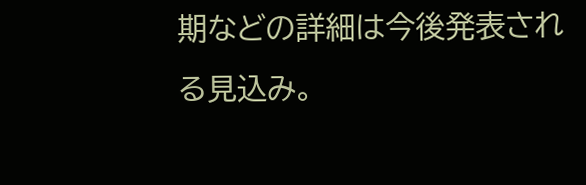期などの詳細は今後発表される見込み。